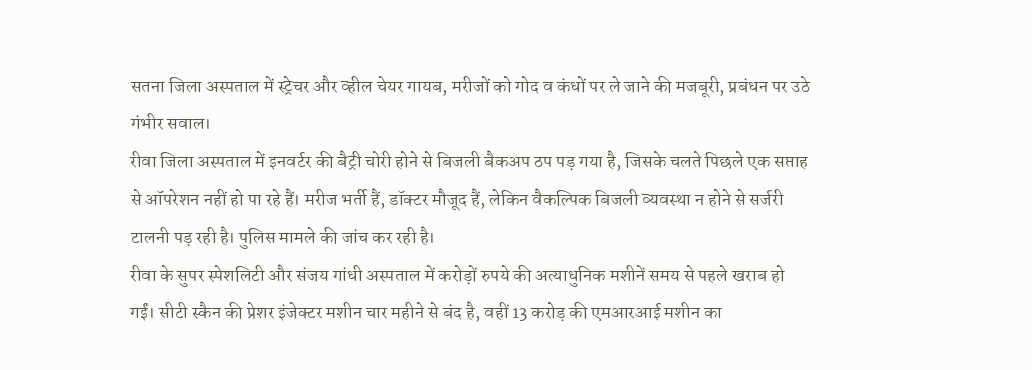सतना जिला अस्पताल में स्ट्रेचर और व्हील चेयर गायब, मरीजों को गोद व कंधों पर ले जाने की मजबूरी, प्रबंधन पर उठे गंभीर सवाल।
रीवा जिला अस्पताल में इनवर्टर की बैट्री चोरी होने से बिजली बैकअप ठप पड़ गया है, जिसके चलते पिछले एक सप्ताह से ऑपरेशन नहीं हो पा रहे हैं। मरीज भर्ती हैं, डॉक्टर मौजूद हैं, लेकिन वैकल्पिक बिजली व्यवस्था न होने से सर्जरी टालनी पड़ रही है। पुलिस मामले की जांच कर रही है।
रीवा के सुपर स्पेशलिटी और संजय गांधी अस्पताल में करोड़ों रुपये की अत्याधुनिक मशीनें समय से पहले खराब हो गईं। सीटी स्कैन की प्रेशर इंजेक्टर मशीन चार महीने से बंद है, वहीं 13 करोड़ की एमआरआई मशीन का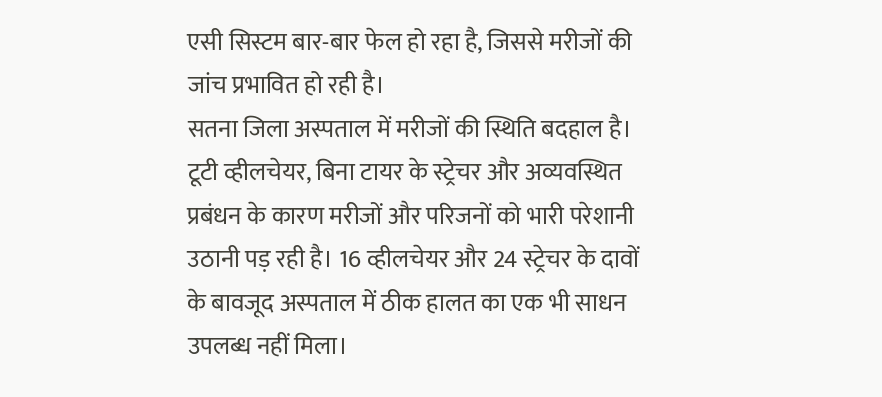एसी सिस्टम बार-बार फेल हो रहा है, जिससे मरीजों की जांच प्रभावित हो रही है।
सतना जिला अस्पताल में मरीजों की स्थिति बदहाल है। टूटी व्हीलचेयर, बिना टायर के स्ट्रेचर और अव्यवस्थित प्रबंधन के कारण मरीजों और परिजनों को भारी परेशानी उठानी पड़ रही है। 16 व्हीलचेयर और 24 स्ट्रेचर के दावों के बावजूद अस्पताल में ठीक हालत का एक भी साधन उपलब्ध नहीं मिला।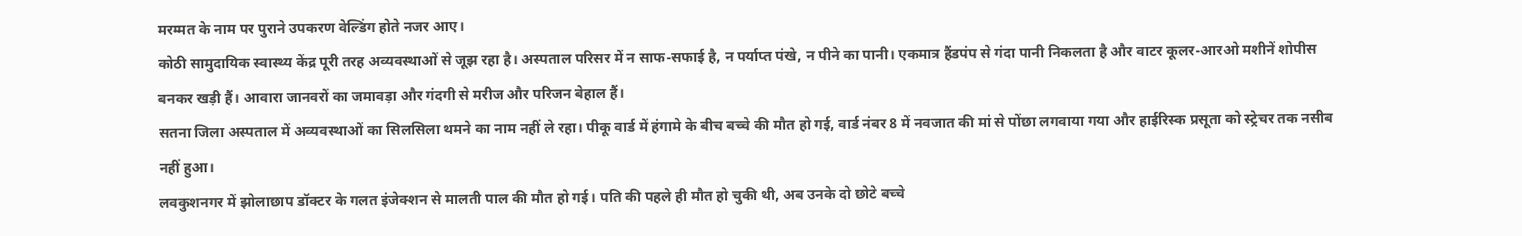मरम्मत के नाम पर पुराने उपकरण वेल्डिंग होते नजर आए।
कोठी सामुदायिक स्वास्थ्य केंद्र पूरी तरह अव्यवस्थाओं से जूझ रहा है। अस्पताल परिसर में न साफ-सफाई है, न पर्याप्त पंखे, न पीने का पानी। एकमात्र हैंडपंप से गंदा पानी निकलता है और वाटर कूलर-आरओ मशीनें शोपीस बनकर खड़ी हैं। आवारा जानवरों का जमावड़ा और गंदगी से मरीज और परिजन बेहाल हैं।
सतना जिला अस्पताल में अव्यवस्थाओं का सिलसिला थमने का नाम नहीं ले रहा। पीकू वार्ड में हंगामे के बीच बच्चे की मौत हो गई, वार्ड नंबर 8 में नवजात की मां से पोंछा लगवाया गया और हाईरिस्क प्रसूता को स्ट्रेचर तक नसीब नहीं हुआ।
लवकुशनगर में झोलाछाप डॉक्टर के गलत इंजेक्शन से मालती पाल की मौत हो गई। पति की पहले ही मौत हो चुकी थी, अब उनके दो छोटे बच्चे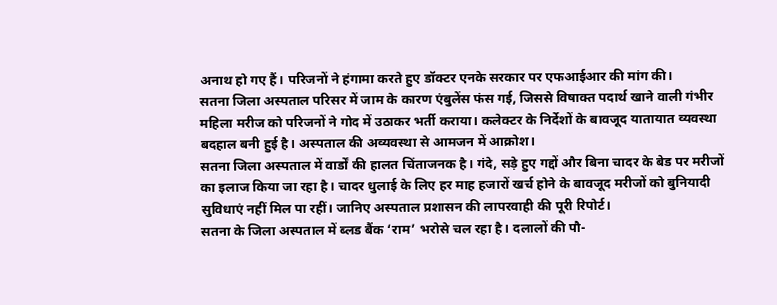अनाथ हो गए हैं। परिजनों ने हंगामा करते हुए डॉक्टर एनके सरकार पर एफआईआर की मांग की।
सतना जिला अस्पताल परिसर में जाम के कारण एंबुलेंस फंस गई, जिससे विषाक्त पदार्थ खाने वाली गंभीर महिला मरीज को परिजनों ने गोद में उठाकर भर्ती कराया। कलेक्टर के निर्देशों के बावजूद यातायात व्यवस्था बदहाल बनी हुई है। अस्पताल की अव्यवस्था से आमजन में आक्रोश।
सतना जिला अस्पताल में वार्डों की हालत चिंताजनक है। गंदे, सड़े हुए गद्दों और बिना चादर के बेड पर मरीजों का इलाज किया जा रहा है। चादर धुलाई के लिए हर माह हजारों खर्च होने के बावजूद मरीजों को बुनियादी सुविधाएं नहीं मिल पा रहीं। जानिए अस्पताल प्रशासन की लापरवाही की पूरी रिपोर्ट।
सतना के जिला अस्पताल में ब्लड बैंक ‘राम’ भरोसे चल रहा है। दलालों की पौ-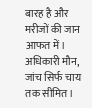बारह है और मरीजों की जान आफत में। अधिकारी मौन, जांच सिर्फ चाय तक सीमित।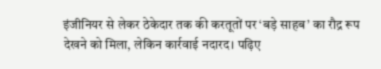इंजीनियर से लेकर ठेकेदार तक की करतूतों पर ‘बड़े साहब’ का रौद्र रूप देखने को मिला, लेकिन कार्रवाई नदारद। पढ़िए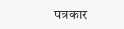पत्रकार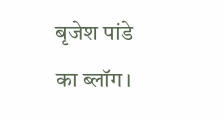बृजेश पांडे का ब्लॉग।